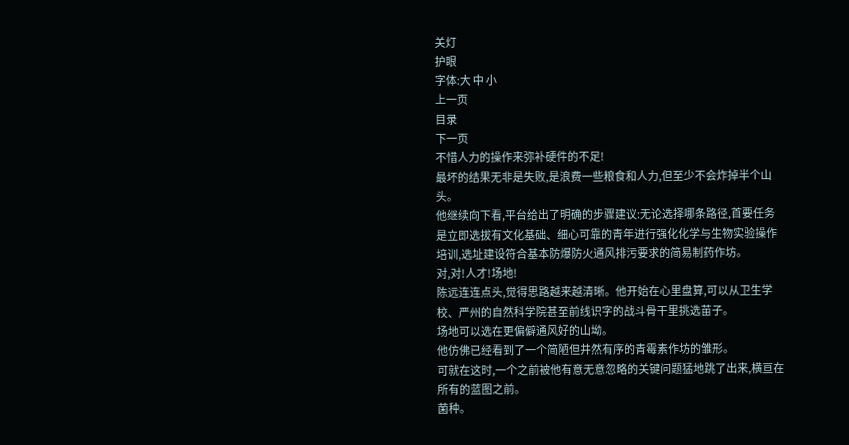关灯
护眼
字体:大 中 小
上一页
目录
下一页
不惜人力的操作来弥补硬件的不足!
最坏的结果无非是失败,是浪费一些粮食和人力,但至少不会炸掉半个山头。
他继续向下看,平台给出了明确的步骤建议:无论选择哪条路径,首要任务是立即选拔有文化基础、细心可靠的青年进行强化化学与生物实验操作培训,选址建设符合基本防爆防火通风排污要求的简易制药作坊。
对,对!人才!场地!
陈远连连点头,觉得思路越来越清晰。他开始在心里盘算,可以从卫生学校、严州的自然科学院甚至前线识字的战斗骨干里挑选苗子。
场地可以选在更偏僻通风好的山坳。
他仿佛已经看到了一个简陋但井然有序的青霉素作坊的雏形。
可就在这时,一个之前被他有意无意忽略的关键问题猛地跳了出来,横亘在所有的蓝图之前。
菌种。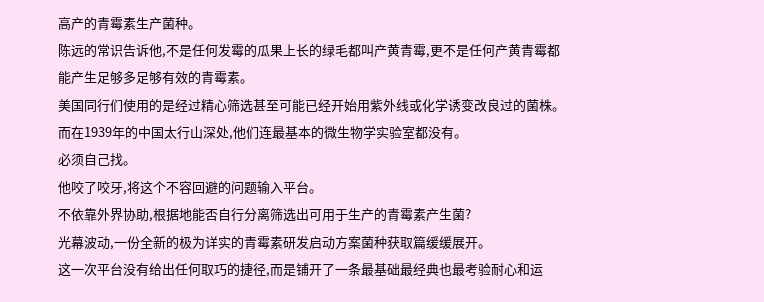高产的青霉素生产菌种。
陈远的常识告诉他,不是任何发霉的瓜果上长的绿毛都叫产黄青霉,更不是任何产黄青霉都能产生足够多足够有效的青霉素。
美国同行们使用的是经过精心筛选甚至可能已经开始用紫外线或化学诱变改良过的菌株。
而在1939年的中国太行山深处,他们连最基本的微生物学实验室都没有。
必须自己找。
他咬了咬牙,将这个不容回避的问题输入平台。
不依靠外界协助,根据地能否自行分离筛选出可用于生产的青霉素产生菌?
光幕波动,一份全新的极为详实的青霉素研发启动方案菌种获取篇缓缓展开。
这一次平台没有给出任何取巧的捷径,而是铺开了一条最基础最经典也最考验耐心和运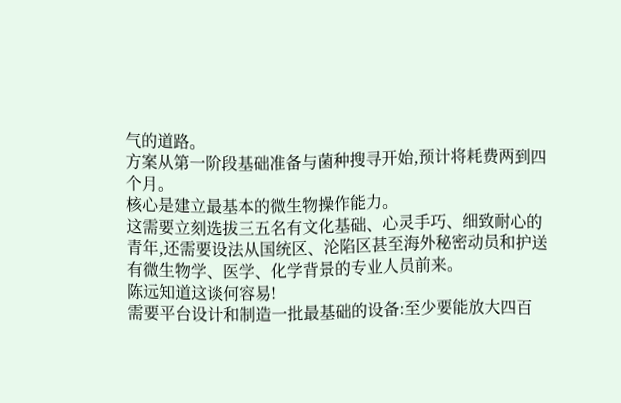气的道路。
方案从第一阶段基础准备与菌种搜寻开始,预计将耗费两到四个月。
核心是建立最基本的微生物操作能力。
这需要立刻选拔三五名有文化基础、心灵手巧、细致耐心的青年,还需要设法从国统区、沦陷区甚至海外秘密动员和护送有微生物学、医学、化学背景的专业人员前来。
陈远知道这谈何容易!
需要平台设计和制造一批最基础的设备:至少要能放大四百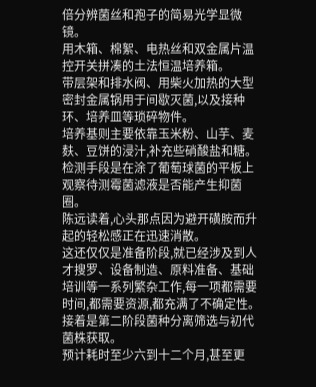倍分辨菌丝和孢子的简易光学显微镜。
用木箱、棉絮、电热丝和双金属片温控开关拼凑的土法恒温培养箱。
带层架和排水阀、用柴火加热的大型密封金属锅用于间歇灭菌,以及接种环、培养皿等琐碎物件。
培养基则主要依靠玉米粉、山芋、麦麸、豆饼的浸汁,补充些硝酸盐和糖。检测手段是在涂了葡萄球菌的平板上观察待测霉菌滤液是否能产生抑菌圈。
陈远读着,心头那点因为避开磺胺而升起的轻松感正在迅速消散。
这还仅仅是准备阶段,就已经涉及到人才搜罗、设备制造、原料准备、基础培训等一系列繁杂工作,每一项都需要时间,都需要资源,都充满了不确定性。
接着是第二阶段菌种分离筛选与初代菌株获取。
预计耗时至少六到十二个月,甚至更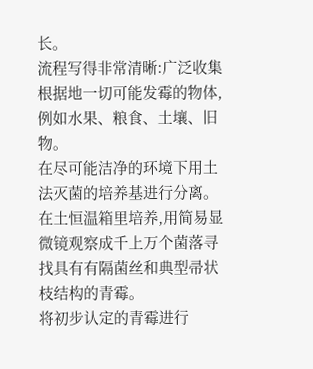长。
流程写得非常清晰:广泛收集根据地一切可能发霉的物体,例如水果、粮食、土壤、旧物。
在尽可能洁净的环境下用土法灭菌的培养基进行分离。
在土恒温箱里培养,用简易显微镜观察成千上万个菌落寻找具有有隔菌丝和典型帚状枝结构的青霉。
将初步认定的青霉进行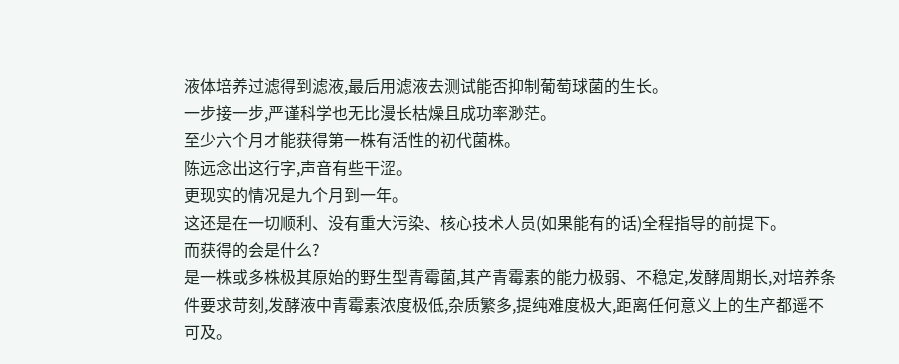液体培养过滤得到滤液,最后用滤液去测试能否抑制葡萄球菌的生长。
一步接一步,严谨科学也无比漫长枯燥且成功率渺茫。
至少六个月才能获得第一株有活性的初代菌株。
陈远念出这行字,声音有些干涩。
更现实的情况是九个月到一年。
这还是在一切顺利、没有重大污染、核心技术人员(如果能有的话)全程指导的前提下。
而获得的会是什么?
是一株或多株极其原始的野生型青霉菌,其产青霉素的能力极弱、不稳定,发酵周期长,对培养条件要求苛刻,发酵液中青霉素浓度极低,杂质繁多,提纯难度极大,距离任何意义上的生产都遥不可及。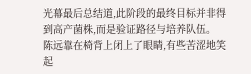光幕最后总结道,此阶段的最终目标并非得到高产菌株,而是验证路径与培养队伍。
陈远靠在椅背上闭上了眼睛,有些苦涩地笑起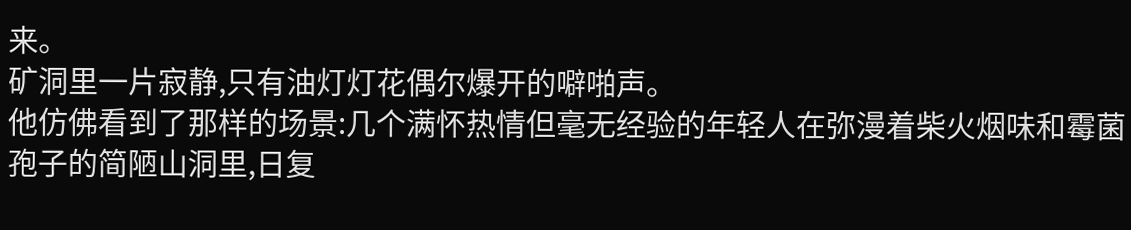来。
矿洞里一片寂静,只有油灯灯花偶尔爆开的噼啪声。
他仿佛看到了那样的场景:几个满怀热情但毫无经验的年轻人在弥漫着柴火烟味和霉菌孢子的简陋山洞里,日复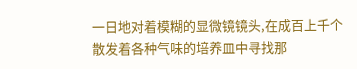一日地对着模糊的显微镜镜头,在成百上千个散发着各种气味的培养皿中寻找那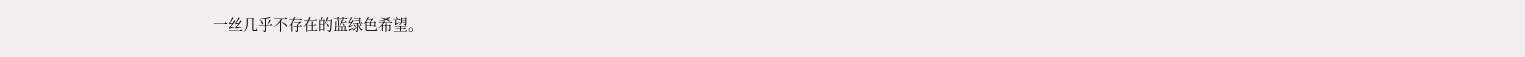一丝几乎不存在的蓝绿色希望。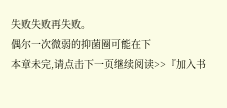失败失败再失败。
偶尔一次微弱的抑菌圈可能在下
本章未完,请点击下一页继续阅读>>『加入书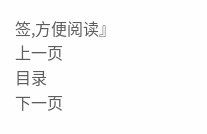签,方便阅读』
上一页
目录
下一页